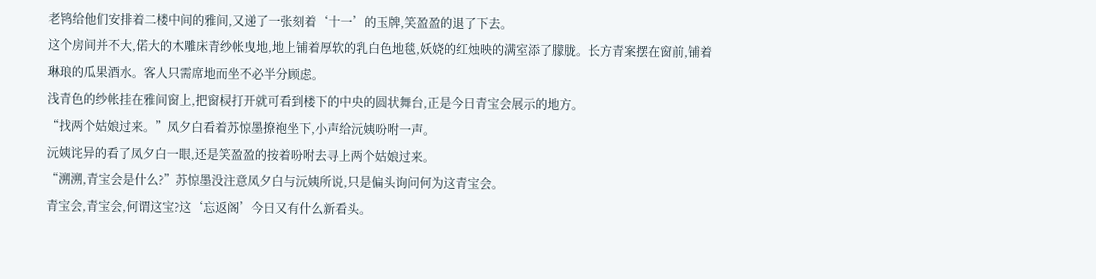老鸨给他们安排着二楼中间的雅间,又递了一张刻着‘十一’的玉牌,笑盈盈的退了下去。
这个房间并不大,偌大的木雕床青纱帐曳地,地上铺着厚软的乳白色地毯,妖娆的红烛映的满室添了朦胧。长方青案摆在窗前,铺着琳琅的瓜果酒水。客人只需席地而坐不必半分顾虑。
浅青色的纱帐挂在雅间窗上,把窗棂打开就可看到楼下的中央的圆状舞台,正是今日青宝会展示的地方。
“找两个姑娘过来。”凤夕白看着苏惊墨撩袍坐下,小声给沅姨吩咐一声。
沅姨诧异的看了凤夕白一眼,还是笑盈盈的按着吩咐去寻上两个姑娘过来。
“溯溯,青宝会是什么?”苏惊墨没注意凤夕白与沅姨所说,只是偏头询问何为这青宝会。
青宝会,青宝会,何谓这宝?这‘忘返阁’今日又有什么新看头。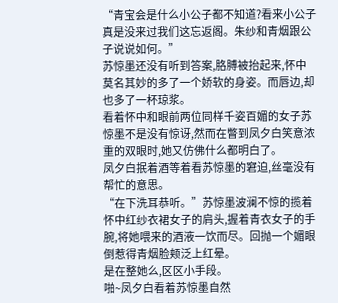“青宝会是什么小公子都不知道?看来小公子真是没来过我们这忘返阁。朱纱和青烟跟公子说说如何。”
苏惊墨还没有听到答案,胳膊被抬起来,怀中莫名其妙的多了一个娇软的身姿。而唇边,却也多了一杯琼浆。
看着怀中和眼前两位同样千姿百媚的女子苏惊墨不是没有惊讶,然而在瞥到凤夕白笑意浓重的双眼时,她又仿佛什么都明白了。
凤夕白抿着酒等着看苏惊墨的窘迫,丝毫没有帮忙的意思。
“在下洗耳恭听。”苏惊墨波澜不惊的揽着怀中红纱衣裙女子的肩头,握着青衣女子的手腕,将她喂来的酒液一饮而尽。回抛一个媚眼倒惹得青烟脸颊泛上红晕。
是在整她么,区区小手段。
啪~凤夕白看着苏惊墨自然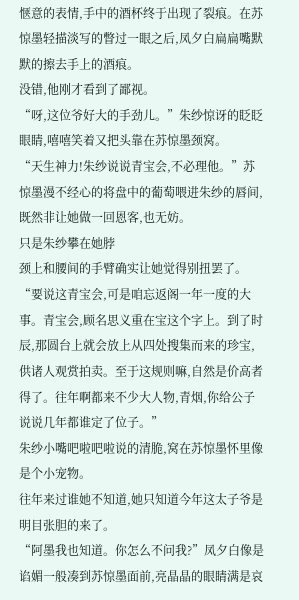惬意的表情,手中的酒杯终于出现了裂痕。在苏惊墨轻描淡写的瞥过一眼之后,凤夕白扁扁嘴默默的擦去手上的酒痕。
没错,他刚才看到了鄙视。
“呀,这位爷好大的手劲儿。”朱纱惊讶的眨眨眼睛,嘻嘻笑着又把头靠在苏惊墨颈窝。
“天生神力!朱纱说说青宝会,不必理他。”苏惊墨漫不经心的将盘中的葡萄喂进朱纱的唇间,既然非让她做一回恩客,也无妨。
只是朱纱攀在她脖
颈上和腰间的手臂确实让她觉得别扭罢了。
“要说这青宝会,可是咱忘返阁一年一度的大事。青宝会,顾名思义重在宝这个字上。到了时辰,那圆台上就会放上从四处搜集而来的珍宝,供诸人观赏拍卖。至于这规则嘛,自然是价高者得了。往年啊都来不少大人物,青烟,你给公子说说几年都谁定了位子。”
朱纱小嘴吧啦吧啦说的清脆,窝在苏惊墨怀里像是个小宠物。
往年来过谁她不知道,她只知道今年这太子爷是明目张胆的来了。
“阿墨我也知道。你怎么不问我?”凤夕白像是谄媚一般凑到苏惊墨面前,亮晶晶的眼睛满是哀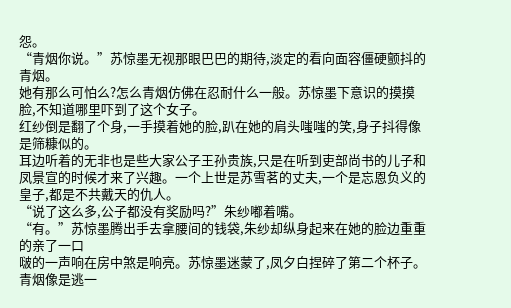怨。
“青烟你说。”苏惊墨无视那眼巴巴的期待,淡定的看向面容僵硬颤抖的青烟。
她有那么可怕么?怎么青烟仿佛在忍耐什么一般。苏惊墨下意识的摸摸脸,不知道哪里吓到了这个女子。
红纱倒是翻了个身,一手摸着她的脸,趴在她的肩头嗤嗤的笑,身子抖得像是筛糠似的。
耳边听着的无非也是些大家公子王孙贵族,只是在听到吏部尚书的儿子和凤景宣的时候才来了兴趣。一个上世是苏雪茗的丈夫,一个是忘恩负义的皇子,都是不共戴天的仇人。
“说了这么多,公子都没有奖励吗?”朱纱嘟着嘴。
“有。”苏惊墨腾出手去拿腰间的钱袋,朱纱却纵身起来在她的脸边重重的亲了一口
啵的一声响在房中煞是响亮。苏惊墨迷蒙了,凤夕白捏碎了第二个杯子。青烟像是逃一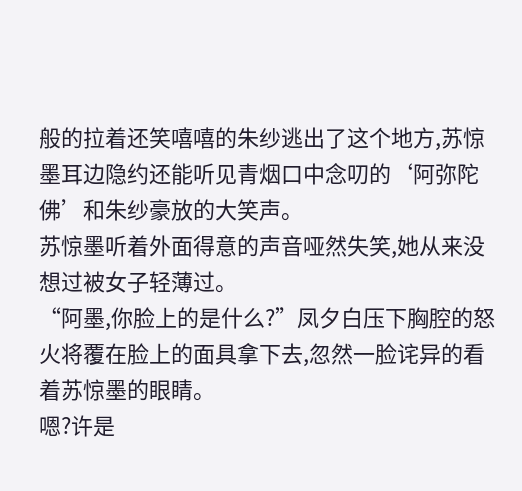般的拉着还笑嘻嘻的朱纱逃出了这个地方,苏惊墨耳边隐约还能听见青烟口中念叨的‘阿弥陀佛’和朱纱豪放的大笑声。
苏惊墨听着外面得意的声音哑然失笑,她从来没想过被女子轻薄过。
“阿墨,你脸上的是什么?”凤夕白压下胸腔的怒火将覆在脸上的面具拿下去,忽然一脸诧异的看着苏惊墨的眼睛。
嗯?许是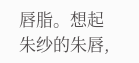唇脂。想起朱纱的朱唇,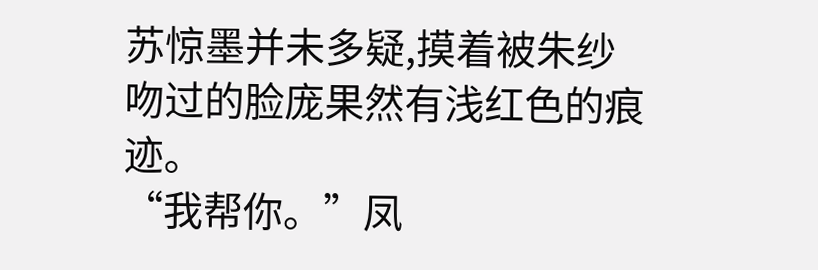苏惊墨并未多疑,摸着被朱纱吻过的脸庞果然有浅红色的痕迹。
“我帮你。”凤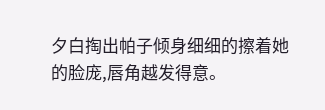夕白掏出帕子倾身细细的擦着她的脸庞,唇角越发得意。